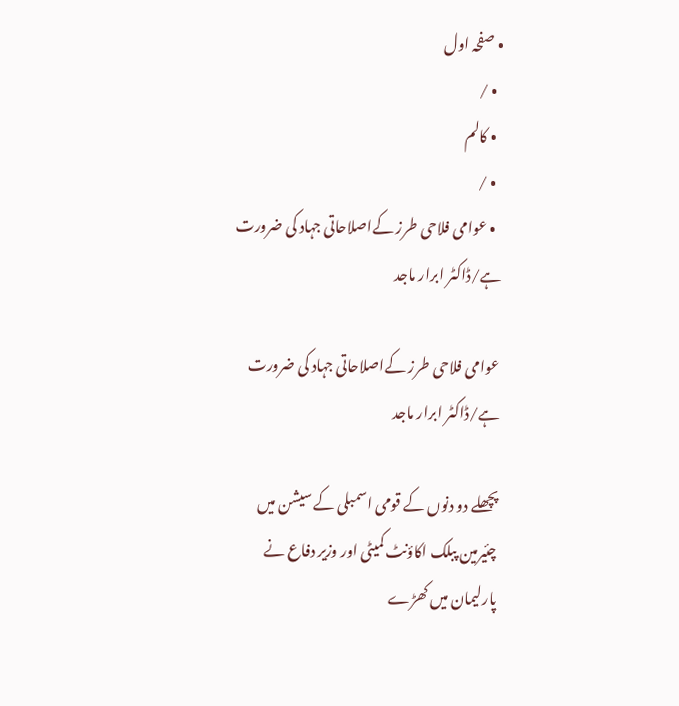• صفحہ اول
  • /
  • کالم
  • /
  • عوامی فلاحی طرز کےاصلاحاتی جہاد کی ضرورت ہے/ڈاکٹر ابرار ماجد

عوامی فلاحی طرز کےاصلاحاتی جہاد کی ضرورت ہے/ڈاکٹر ابرار ماجد

پچھلے دو دنوں کے قومی اسمبلی کے سیشن میں چئیرمین پبلک اکاؤنٹ کمیٹی اور وزیر دفاع نے پارلیمان میں کھڑے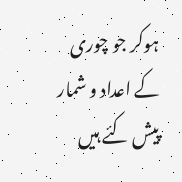ہوکر جو چوری کے اعداد و شمار پیش کئے ہیں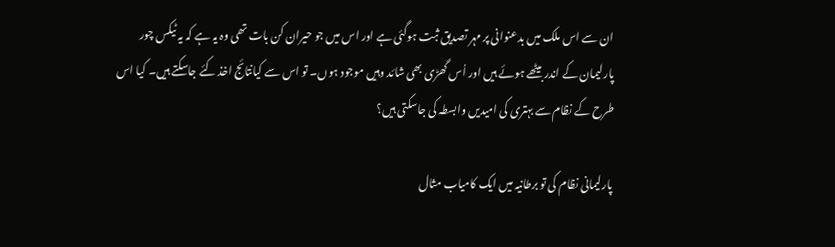ان سے اس ملک میں بدعنوانی پر مہر تصدیق ثبت ہوگئی ہے اور اس میں جو حیران کن بات تھی وہ یہ ہے کہ یہ ٹیکس چور پارلیمان کے اندر بیٹھے ہوئے ہیں اور اُس گھڑی بھی شائد وہیں موجود ہوں۔ تو اس سے کیانتائج اخذ کئے جاسکتے ہیں۔ کیا اس طرح کے نظام سے بہتری کی امیدیں وابسطہ کی جاسکتی ہیں؟

پارلیمانی نظام کی تو برطانیہ میں ایک کامیاب مثال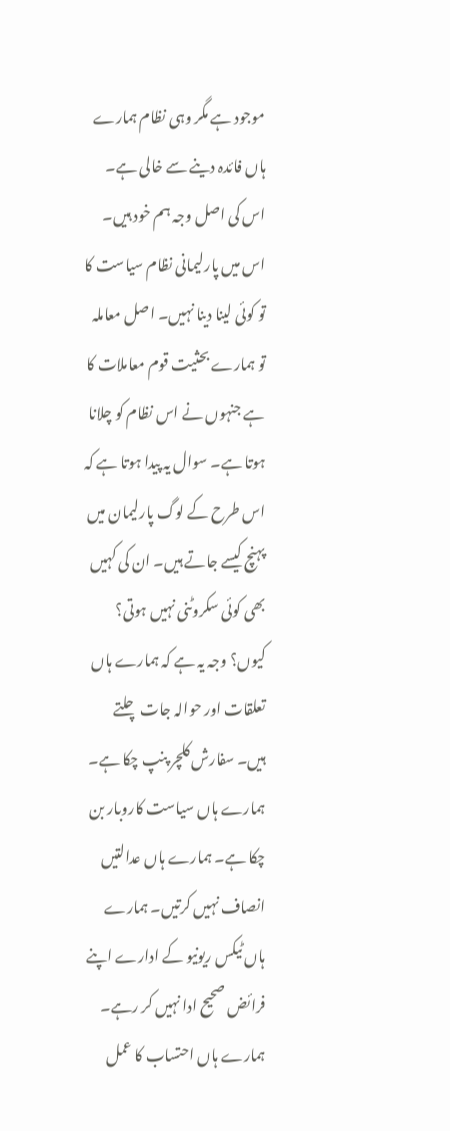موجود ہے مگر وہی نظام ہمارے ہاں فائدہ دینے سے خالی ہے۔ اس کی اصل وجہ ہم خود ہیں۔ اس میں پارلیمانی نظام سیاست کا تو کوئی لینا دینا نہیں۔ اصل معاملہ تو ہمارے بحثیت قوم معاملات کا ہے جنہوں نے اس نظام کو چلانا ہوتا ہے۔ سوال یہ پیدا ہوتا ہے کہ اس طرح کے لوگ پارلیمان میں پہنچ کیسے جاتے ہیں۔ ان کی کہیں بھی کوئی سکروٹنی نہیں ہوتی؟ کیوں؟ وجہ یہ ہے کہ ہمارے ہاں تعلقات اور حوالہ جات چلتے ہیں۔ سفارش کلچر پنپ چکا ہے۔ ہمارے ہاں سیاست کاروبار بن چکا ہے۔ ہمارے ہاں عدالتیں انصاف نہیں کرتیں۔ ہمارے ہاں ٹیکس ریونیو کے ادارے اپنے فرائض صحیح ادا نہیں کر رہے۔ ہمارے ہاں احتساب کا عمل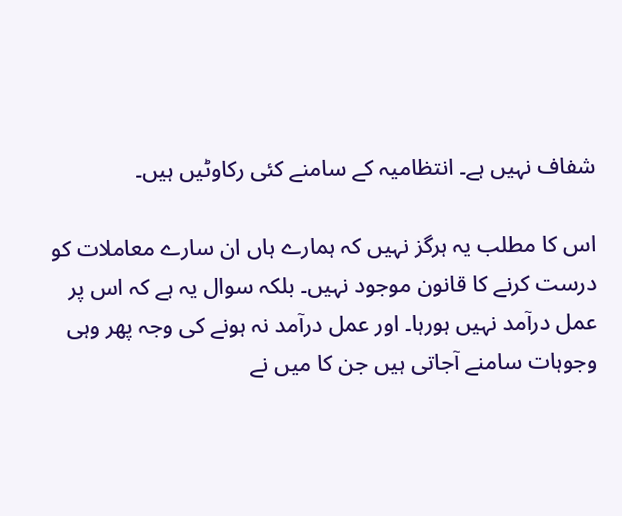شفاف نہیں ہے۔ انتظامیہ کے سامنے کئی رکاوٹیں ہیں۔

اس کا مطلب یہ ہرگز نہیں کہ ہمارے ہاں ان سارے معاملات کو درست کرنے کا قانون موجود نہیں۔ بلکہ سوال یہ ہے کہ اس پر عمل درآمد نہیں ہورہا۔ اور عمل درآمد نہ ہونے کی وجہ پھر وہی وجوہات سامنے آجاتی ہیں جن کا میں نے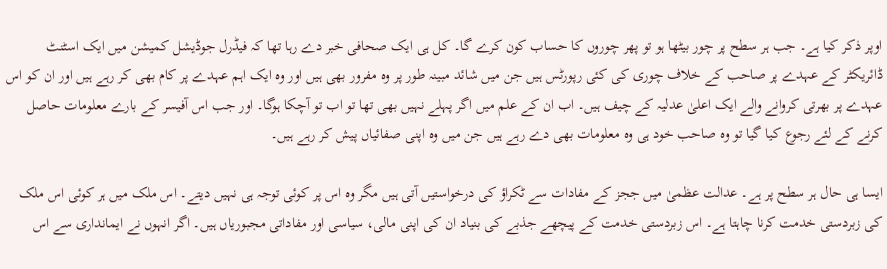اوپر ذکر کیا ہے۔ جب ہر سطح پر چور بیٹھا ہو تو پھر چوروں کا حساب کون کرے گا۔ کل ہی ایک صحافی خبر دے رہا تھا کہ فیڈرل جوڈیشل کمیشن میں ایک اسٹنٹ ڈائریکٹر کے عہدے پر صاحب کے خلاف چوری کی کئی رپورٹس ہیں جن میں شائد مبینہ طور پر وہ مفرور بھی ہیں اور وہ ایک اہم عہدے پر کام بھی کر رہے ہیں اور ان کو اس عہدے پر بھرتی کروانے والے ایک اعلیٰ عدلیہ کے چیف ہیں۔ اب ان کے علم میں اگر پہلے نہیں بھی تھا تو اب تو آچکا ہوگا۔ اور جب اس آفیسر کے بارے معلومات حاصل کرنے کے لئے رجوع کیا گیا تو وہ صاحب خود ہی وہ معلومات بھی دے رہے ہیں جن میں وہ اپنی صفائیاں پیش کر رہے ہیں۔

ایسا ہی حال ہر سطح پر ہے۔ عدالت عظمیٰ میں ججز کے مفادات سے ٹکراؤ کی درخواستیں آتی ہیں مگر وہ اس پر کوئی توجہ ہی نہیں دیتے۔ اس ملک میں ہر کوئی اس ملک کی زبردستی خدمت کرنا چاہتا ہے۔ اس زبردستی خدمت کے پیچھے جذبے کی بنیاد ان کی اپنی مالی، سیاسی اور مفاداتی مجبوریاں ہیں۔ اگر انہوں نے ایمانداری سے اس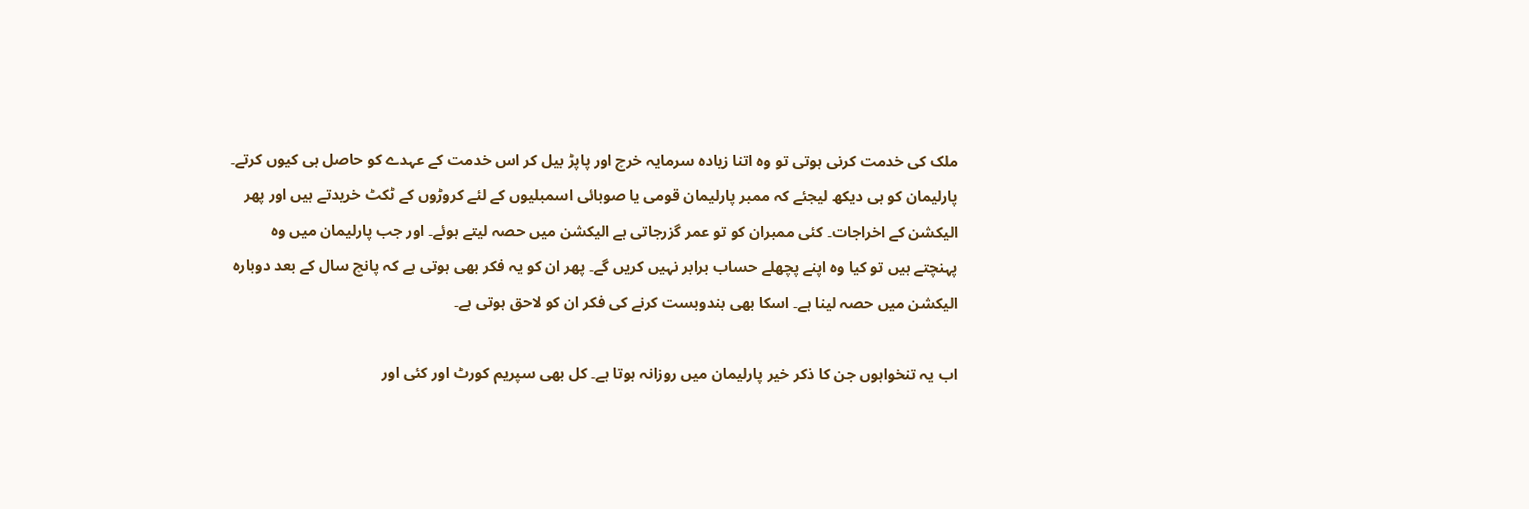ملک کی خدمت کرنی ہوتی تو وہ اتنا زیادہ سرمایہ خرچ اور پاپڑ بیل کر اس خدمت کے عہدے کو حاصل ہی کیوں کرتے۔ پارلیمان کو ہی دیکھ لیجئے کہ ممبر پارلیمان قومی یا صوبائی اسمبلیوں کے لئے کروڑوں کے ٹکٹ خریدتے ہیں اور پھر الیکشن کے اخراجات۔ کئی ممبران کو تو عمر گزرجاتی ہے الیکشن میں حصہ لیتے ہوئے۔ اور جب پارلیمان میں وہ پہنچتے ہیں تو کیا وہ اپنے پچھلے حساب برابر نہیں کریں گے۔ پھر ان کو یہ فکر بھی ہوتی ہے کہ پانچ سال کے بعد دوبارہ الیکشن میں حصہ لینا ہے۔ اسکا بھی بندوبست کرنے کی فکر ان کو لاحق ہوتی ہے۔

اب یہ تنخواہوں جن کا ذکر خیر پارلیمان میں روزانہ ہوتا ہے۔ کل بھی سپریم کورٹ اور کئی اور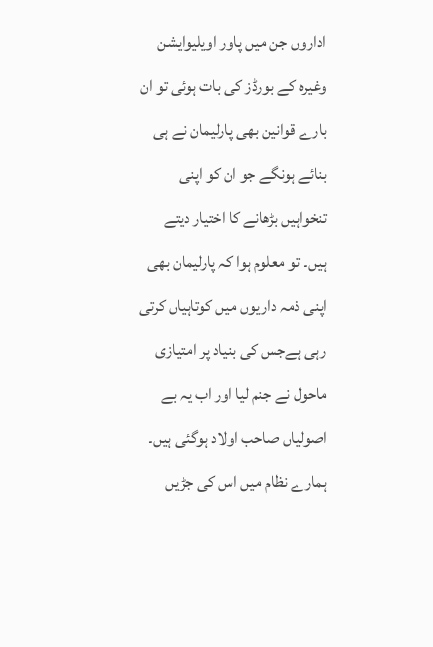اداروں جن میں پاور اویلیوایشن وغیرہ کے بورڈز کی بات ہوئی تو ان بارے قوانین بھی پارلیمان نے ہی بنائے ہونگے جو ان کو اپنی تنخواہیں بڑھانے کا اختیار دیتے ہیں۔ تو معلوم ہوا کہ پارلیمان بھی اپنی ذمہ داریوں میں کوتاہیاں کرتی رہی ہےجس کی بنیاد پر امتیازی ماحول نے جنم لیا اور اب یہ بے اصولیاں صاحب اولاد ہوگئی ہیں۔ ہمارے نظام میں اس کی جڑیں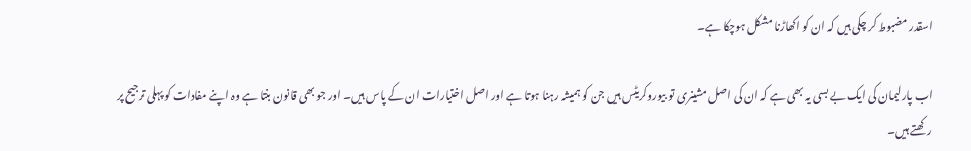اسقدر مضبوط کر چکی ہیں کہ ان کو اکھاڑنا مشکل ہوچکا ہے۔

اب پارلیمان کی ایک بے بسی یہ بھی ہے کہ ان کی اصل مشینری تو بیوروکریٹس ہیں جن کو ہمیشہ رہنا ہوتا ہے اور اصل اختیارات ان کے پاس ہیں۔ اور جو بھی قانون بنتا ہے وہ اپنے مفادات کو پہلی ترجیح پر رکھتے ہیں۔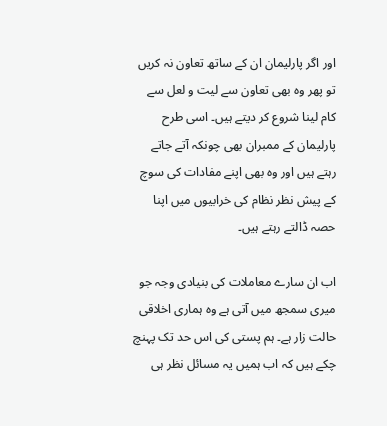اور اگر پارلیمان ان کے ساتھ تعاون نہ کریں تو پھر وہ بھی تعاون سے لیت و لعل سے کام لینا شروع کر دیتے ہیں۔ اسی طرح پارلیمان کے ممبران بھی چونکہ آتے جاتے رہتے ہیں اور وہ بھی اپنے مفادات کی سوچ کے پیش نظر نظام کی خرابیوں میں اپنا حصہ ڈالتے رہتے ہیں۔

اب ان سارے معاملات کی بنیادی وجہ جو میری سمجھ میں آتی ہے وہ ہماری اخلاقی حالت زار ہے۔ ہم پستی کی اس حد تک پہنچ چکے ہیں کہ اب ہمیں یہ مسائل نظر ہی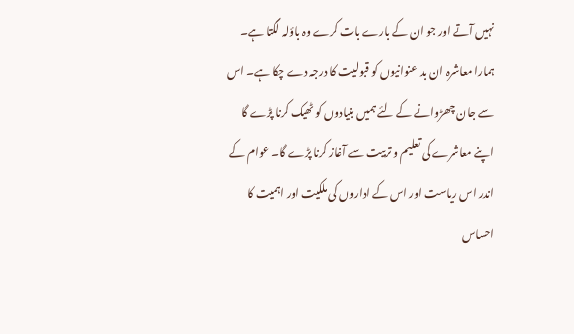نہیں آتے اور جو ان کے بارے بات کرے وہ باؤلہ لگتا ہے۔ ہمارا معاشرہ ان بد عنوانیوں کو قبولیت کا درجہ دے چکا ہے۔ اس سے جان چھڑوانے کے لئے ہمیں بنیادوں کو ٹھیک کرنا پڑے گا اپنے معاشرے کی تعلیم و تربیت سے آغاز کرنا پڑے گا۔ عوام کے اندر اس ریاست اور اس کے اداروں کی ملکیت اور اہمیت کا احساس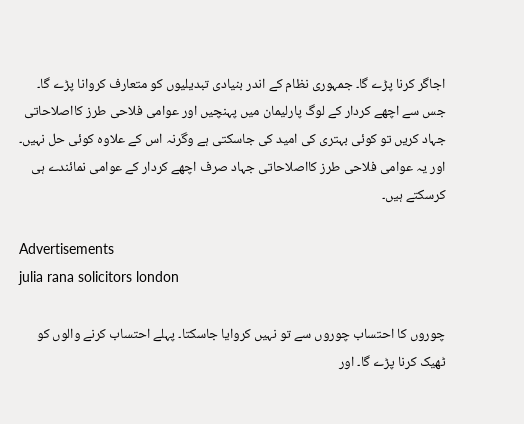اجاگر کرنا پڑے گا۔ جمہوری نظام کے اندر بنیادی تبدیلیوں کو متعارف کروانا پڑے گا۔ جس سے اچھے کردار کے لوگ پارلیمان میں پہنچیں اور عوامی فلاحی طرز کااصلاحاتی جہاد کریں تو کوئی بہتری کی امید کی جاسکتی ہے وگرنہ اس کے علاوہ کوئی حل نہیں۔ اور یہ عوامی فلاحی طرز کااصلاحاتی جہاد صرف اچھے کردار کے عوامی نمائندے ہی کرسکتے ہیں۔

Advertisements
julia rana solicitors london

چوروں کا احتساب چوروں سے تو نہیں کروایا جاسکتا۔ پہلے احتساب کرنے والوں کو ٹھیک کرنا پڑے گا۔ اور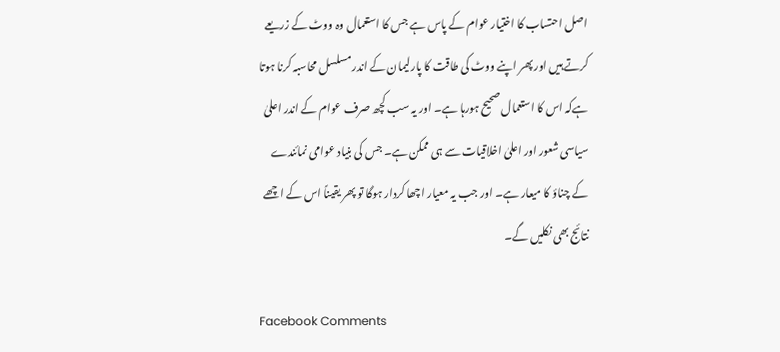اصل احتساب کا اختیار عوام کے پاس ہے جس کا استعمال وہ ووٹ کے زریعے کرتے ہیں اور پھر اپنے ووٹ کی طاقت کا پارلیمان کے اندر مسلسل محاسبہ کرنا ہوتا ہےکہ اس کا استعمال صحیح ہورہا ہے۔ اور یہ سب کچھ صرف عوام کے اندر اعلیٰ سیاسی شعور اور اعلیٰ اخلاقیات سے ہی ممکن ہے۔ جس کی بنیاد عوامی نمائندے کے چناؤ کا میعار ہے۔ اور جب یہ معیار اچھا کردار ہوگا تو پھر یقیناً اس کے اچھے نتائج بھی نکلیں گے۔

Facebook Comments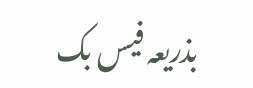بذریعہ فیس بک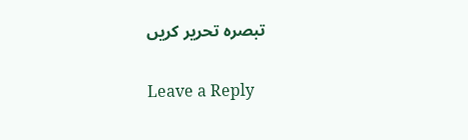تبصرہ تحریر کریں

Leave a Reply